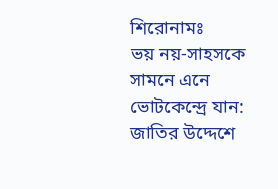শিরোনামঃ
ভয় নয়-সাহসকে সামনে এনে ভোটকেন্দ্রে যান: জাতির উদ্দেশে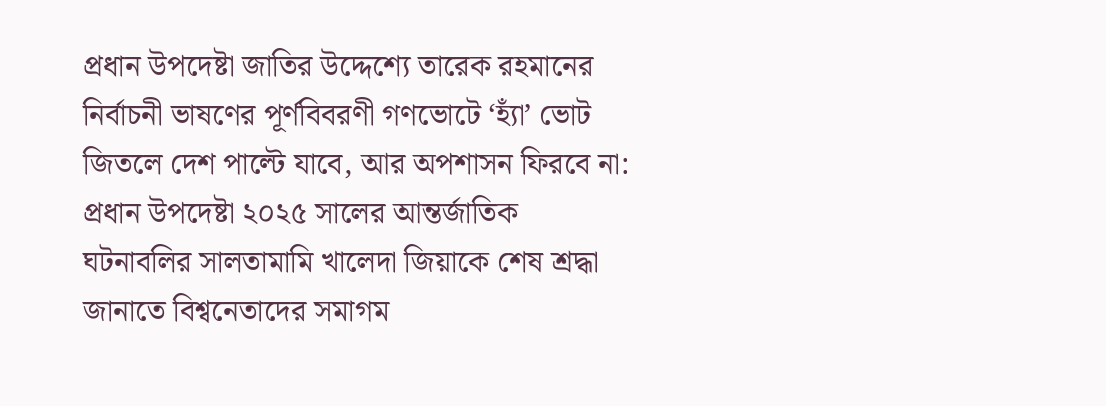প্রধান উপদেষ্টা জাতির উদ্দেশ্যে তারেক রহমানের নির্বাচনী ভাষণের পূর্ণবিবরণী গণভোটে ‘হ্যাঁ’ ভোট জিতলে দেশ পাল্টে যাবে, আর অপশাসন ফিরবে না: প্রধান উপদেষ্টা ২০২৫ সালের আন্তর্জাতিক ঘটনাবলির সালতামামি খালেদা জিয়াকে শেষ শ্রদ্ধা জানাতে বিশ্বনেতাদের সমাগম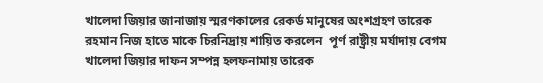খালেদা জিয়ার জানাজায় স্মরণকালের রেকর্ড মানুষের অংশগ্রহণ তারেক রহমান নিজ হাতে মাকে চিরনিদ্রায় শায়িত করলেন  পূর্ণ রাষ্ট্রীয় মর্যাদায় বেগম খালেদা জিয়ার দাফন সম্পন্ন হলফনামায় তারেক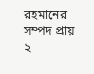রহমানের সম্পদ প্রায় ২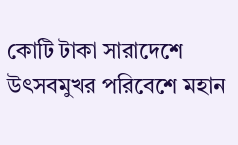কোটি টাকা সারাদেশে উৎসবমুখর পরিবেশে মহান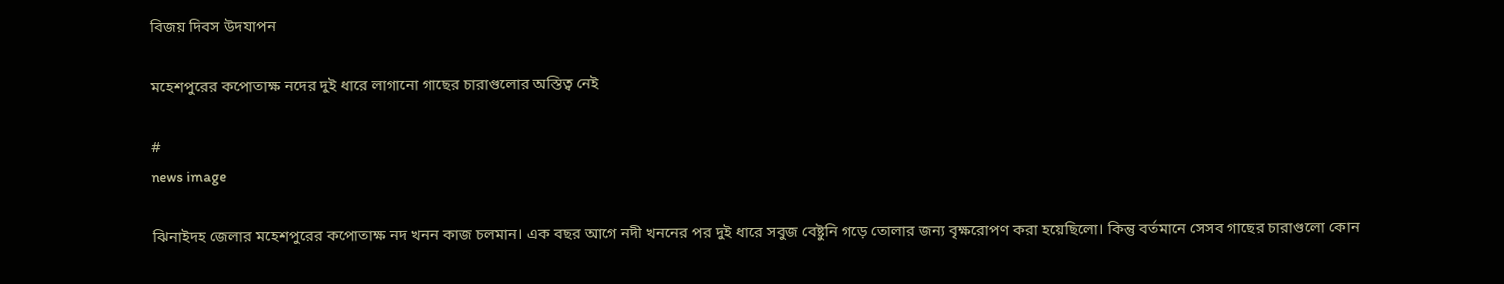বিজয় দিবস উদযাপন

মহেশপুরের কপোতাক্ষ নদের দুই ধারে লাগানো গাছের চারাগুলোর অস্তিত্ব নেই

#
news image

ঝিনাইদহ জেলার মহেশপুরের কপোতাক্ষ নদ খনন কাজ চলমান। এক বছর আগে নদী খননের পর দুই ধারে সবুজ বেষ্টুনি গড়ে তোলার জন্য বৃক্ষরোপণ করা হয়েছিলো। কিন্তু বর্তমানে সেসব গাছের চারাগুলো কোন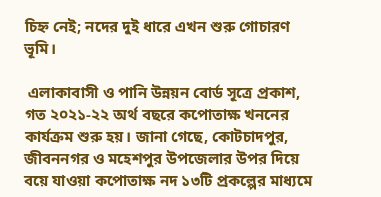চিহ্ন নেই; নদের দুই ধারে এখন শুরু গোচারণ ভূমি।

 এলাকাবাসী ও পানি উন্নয়ন বোর্ড সূত্রে প্রকাশ, গত ২০২১-২২ অর্থ বছরে কপোতাক্ষ খননের কার্যক্রম শুরু হয়। জানা গেছে, কোটচাদপুর, জীবননগর ও মহেশপুর উপজেলার উপর দিয়ে বয়ে যাওয়া কপোতাক্ষ নদ ১৩টি প্রকল্পের মাধ্যমে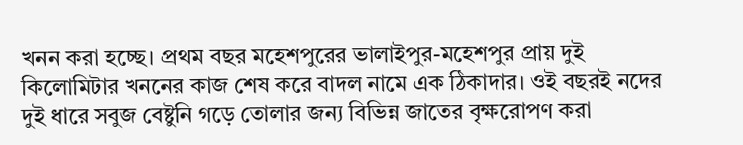খনন করা হচ্ছে। প্রথম বছর মহেশপুরের ভালাইপুর-মহেশপুর প্রায় দুই কিলোমিটার খননের কাজ শেষ করে বাদল নামে এক ঠিকাদার। ওই বছরই নদের দুই ধারে সবুজ বেষ্টুনি গড়ে তোলার জন্য বিভিন্ন জাতের বৃক্ষরোপণ করা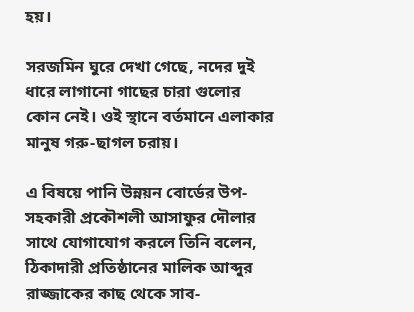হয়।

সরজমিন ঘুরে দেখা গেছে, নদের দুই ধারে লাগানো গাছের চারা গুলোর কোন নেই। ওই স্থানে বর্তমানে এলাকার মানুষ গরু-ছাগল চরায়।

এ বিষয়ে পানি উন্নয়ন বোর্ডের উপ-সহকারী প্রকৌশলী আসাফুর দৌলার সাথে যোগাযোগ করলে তিনি বলেন, ঠিকাদারী প্রতিষ্ঠানের মালিক আব্দুর রাজ্জাকের কাছ থেকে সাব-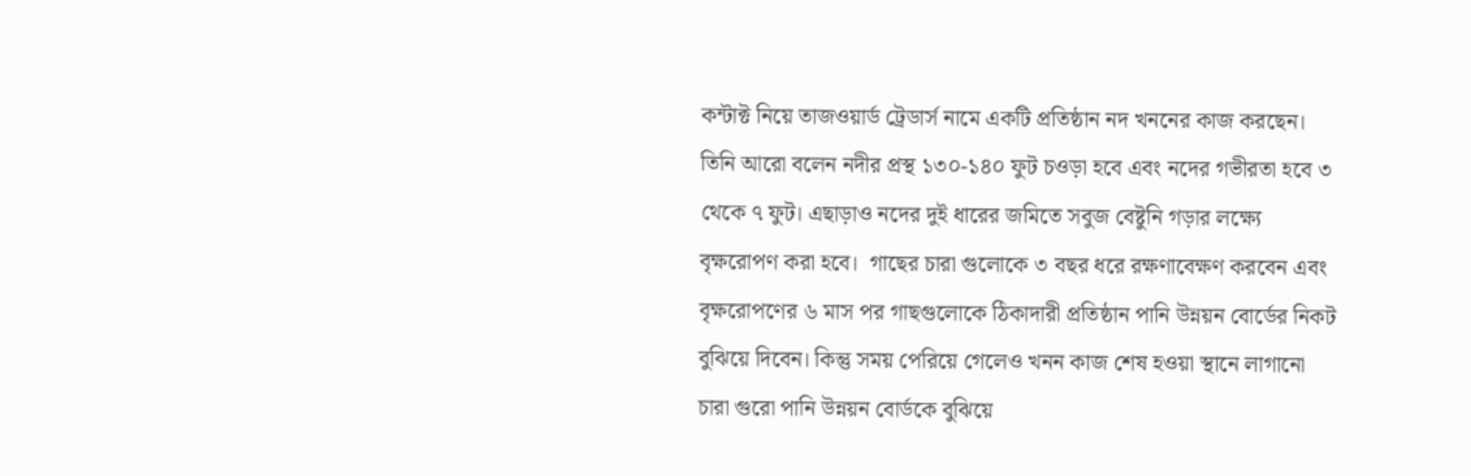কন্টাক্ট নিয়ে তাজওয়ার্ড ট্রেডার্স নামে একটি প্রতিষ্ঠান নদ খননের কাজ করছেন। তিনি আরো বলেন নদীর প্রস্থ ১৩০-১৪০ ফুট চওড়া হবে এবং নদের গভীরতা হবে ৩ থেকে ৭ ফুট। এছাড়াও নদের দুই ধারের জমিতে সবুজ বেষ্টুনি গড়ার লক্ষ্যে বৃক্ষরোপণ করা হবে।  গাছের চারা গুলোকে ৩ বছর ধরে রক্ষণাবেক্ষণ করবেন এবং বৃক্ষরোপণের ৬ মাস পর গাছগুলোকে ঠিকাদারী প্রতিষ্ঠান পানি উন্নয়ন বোর্ডের নিকট বুঝিয়ে দিবেন। কিন্তু সময় পেরিয়ে গেলেও খনন কাজ শেষ হওয়া স্থানে লাগানো চারা গুরো পানি উন্নয়ন বোর্ডকে বুঝিয়ে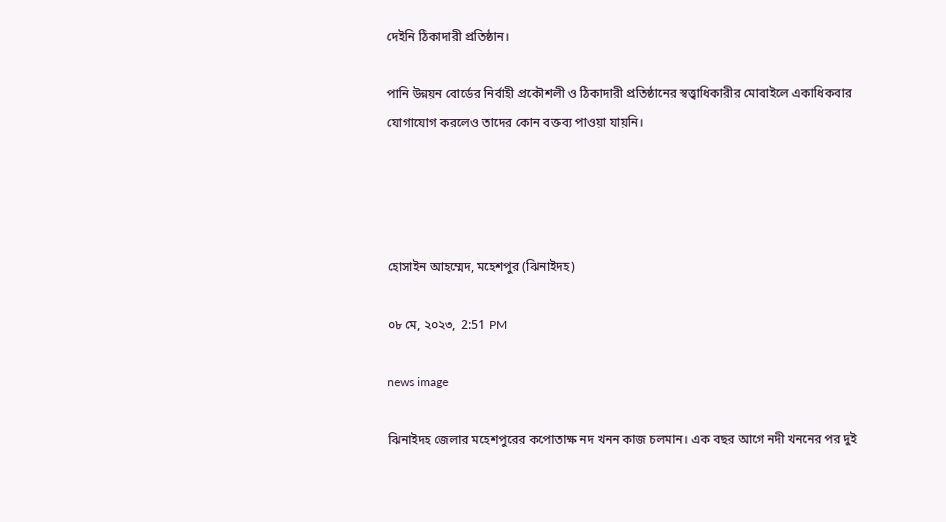দেইনি ঠিকাদারী প্রতিষ্ঠান।

পানি উন্নয়ন বোর্ডের নির্বাহী প্রকৌশলী ও ঠিকাদারী প্রতিষ্ঠানের স্বত্ত্বাধিকারীর মোবাইলে একাধিকবার যোগাযোগ করলেও তাদের কোন বক্তব্য পাওয়া যায়নি।




হোসাইন আহম্মেদ, মহেশপুর (ঝিনাইদহ)

০৮ মে, ২০২৩,  2:51 PM

news image

ঝিনাইদহ জেলার মহেশপুরের কপোতাক্ষ নদ খনন কাজ চলমান। এক বছর আগে নদী খননের পর দুই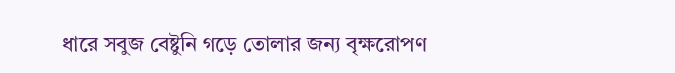ধারে সবুজ বেষ্টুনি গড়ে তোলার জন্য বৃক্ষরোপণ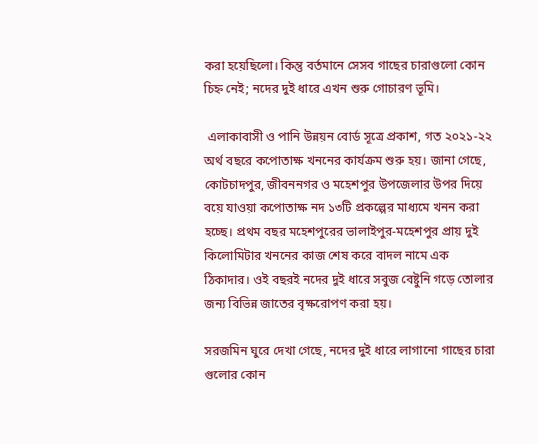করা হয়েছিলো। কিন্তু বর্তমানে সেসব গাছের চারাগুলো কোন চিহ্ন নেই; নদের দুই ধারে এখন শুরু গোচারণ ভূমি।

 এলাকাবাসী ও পানি উন্নয়ন বোর্ড সূত্রে প্রকাশ, গত ২০২১-২২ অর্থ বছরে কপোতাক্ষ খননের কার্যক্রম শুরু হয়। জানা গেছে, কোটচাদপুর, জীবননগর ও মহেশপুর উপজেলার উপর দিয়ে বয়ে যাওয়া কপোতাক্ষ নদ ১৩টি প্রকল্পের মাধ্যমে খনন করা হচ্ছে। প্রথম বছর মহেশপুরের ভালাইপুর-মহেশপুর প্রায় দুই কিলোমিটার খননের কাজ শেষ করে বাদল নামে এক ঠিকাদার। ওই বছরই নদের দুই ধারে সবুজ বেষ্টুনি গড়ে তোলার জন্য বিভিন্ন জাতের বৃক্ষরোপণ করা হয়।

সরজমিন ঘুরে দেখা গেছে, নদের দুই ধারে লাগানো গাছের চারা গুলোর কোন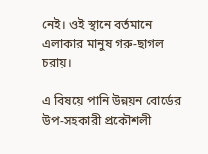নেই। ওই স্থানে বর্তমানে এলাকার মানুষ গরু-ছাগল চরায়।

এ বিষয়ে পানি উন্নয়ন বোর্ডের উপ-সহকারী প্রকৌশলী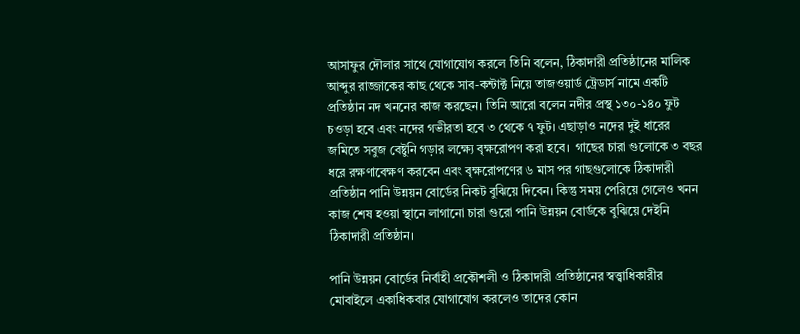আসাফুর দৌলার সাথে যোগাযোগ করলে তিনি বলেন, ঠিকাদারী প্রতিষ্ঠানের মালিক আব্দুর রাজ্জাকের কাছ থেকে সাব-কন্টাক্ট নিয়ে তাজওয়ার্ড ট্রেডার্স নামে একটি প্রতিষ্ঠান নদ খননের কাজ করছেন। তিনি আরো বলেন নদীর প্রস্থ ১৩০-১৪০ ফুট চওড়া হবে এবং নদের গভীরতা হবে ৩ থেকে ৭ ফুট। এছাড়াও নদের দুই ধারের জমিতে সবুজ বেষ্টুনি গড়ার লক্ষ্যে বৃক্ষরোপণ করা হবে।  গাছের চারা গুলোকে ৩ বছর ধরে রক্ষণাবেক্ষণ করবেন এবং বৃক্ষরোপণের ৬ মাস পর গাছগুলোকে ঠিকাদারী প্রতিষ্ঠান পানি উন্নয়ন বোর্ডের নিকট বুঝিয়ে দিবেন। কিন্তু সময় পেরিয়ে গেলেও খনন কাজ শেষ হওয়া স্থানে লাগানো চারা গুরো পানি উন্নয়ন বোর্ডকে বুঝিয়ে দেইনি ঠিকাদারী প্রতিষ্ঠান।

পানি উন্নয়ন বোর্ডের নির্বাহী প্রকৌশলী ও ঠিকাদারী প্রতিষ্ঠানের স্বত্ত্বাধিকারীর মোবাইলে একাধিকবার যোগাযোগ করলেও তাদের কোন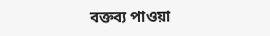বক্তব্য পাওয়া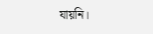যায়নি।